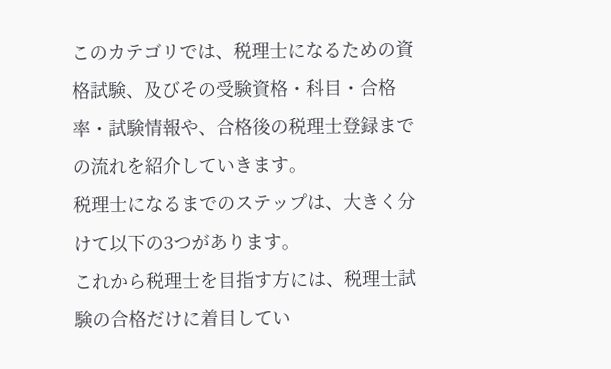このカテゴリでは、税理士になるための資格試験、及びその受験資格・科目・合格率・試験情報や、合格後の税理士登録までの流れを紹介していきます。
税理士になるまでのステップは、大きく分けて以下の3つがあります。
これから税理士を目指す方には、税理士試験の合格だけに着目してい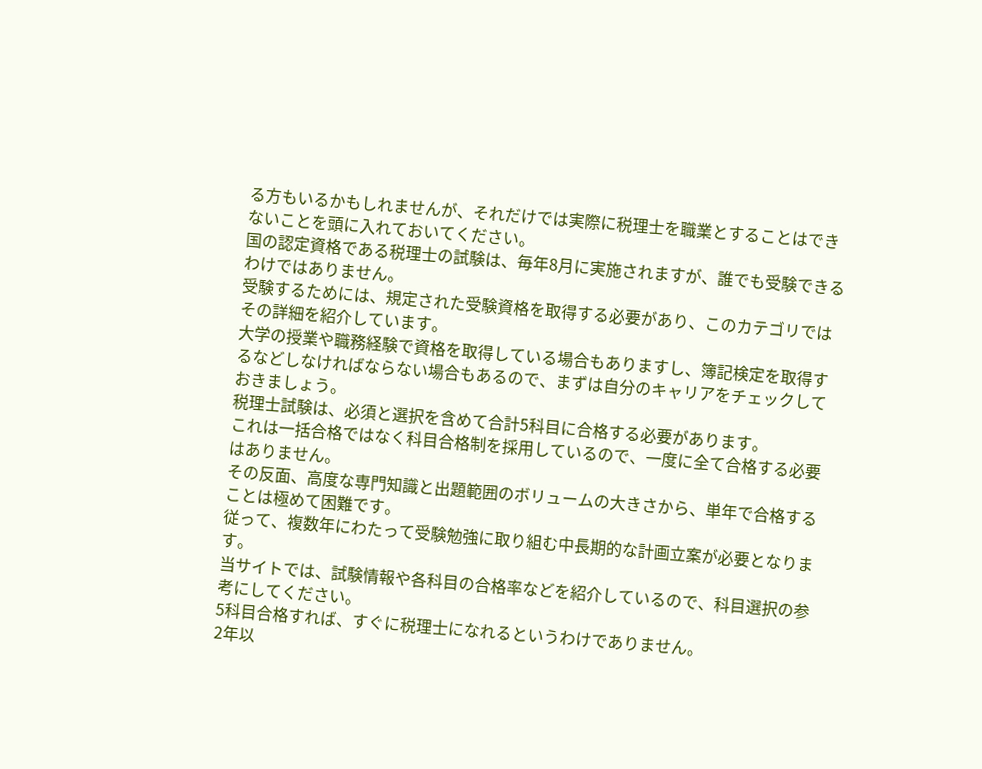る方もいるかもしれませんが、それだけでは実際に税理士を職業とすることはできないことを頭に入れておいてください。
国の認定資格である税理士の試験は、毎年8月に実施されますが、誰でも受験できるわけではありません。
受験するためには、規定された受験資格を取得する必要があり、このカテゴリではその詳細を紹介しています。
大学の授業や職務経験で資格を取得している場合もありますし、簿記検定を取得するなどしなければならない場合もあるので、まずは自分のキャリアをチェックしておきましょう。
税理士試験は、必須と選択を含めて合計5科目に合格する必要があります。
これは一括合格ではなく科目合格制を採用しているので、一度に全て合格する必要はありません。
その反面、高度な専門知識と出題範囲のボリュームの大きさから、単年で合格することは極めて困難です。
従って、複数年にわたって受験勉強に取り組む中長期的な計画立案が必要となります。
当サイトでは、試験情報や各科目の合格率などを紹介しているので、科目選択の参考にしてください。
5科目合格すれば、すぐに税理士になれるというわけでありません。
2年以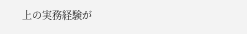上の実務経験が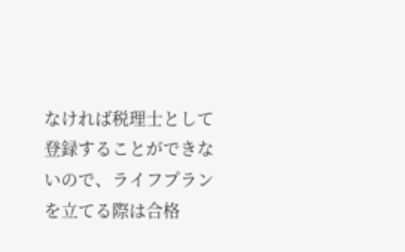なければ税理士として登録することができないので、ライフプランを立てる際は合格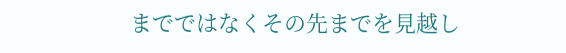までではなくその先までを見越し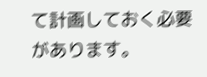て計画しておく必要があります。